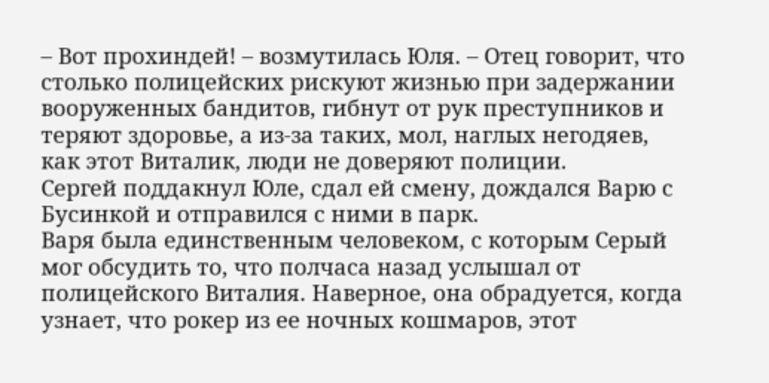– Вот прохиндей! – возмутилась Юля. – Отец говорит, что столько полицейских рискуют жизнью при задержании вооруженных бандитов, гибнут от рук преступников и теряют здоровье, а из-за таких, мол, наглых негодяев, как этот Виталик, люди не доверяют полиции.
Сергей поддакнул Юле, сдал ей смену, дождался Варю с Бусинкой и отправился с ними в парк.
Варя была единственным человеком, с которым Серый мог обсудить то, что полчаса назад услышал от полицейского Виталия. Наверное, она обрадуется, когда узнает, что рокер из ее ночных кошмаров, этот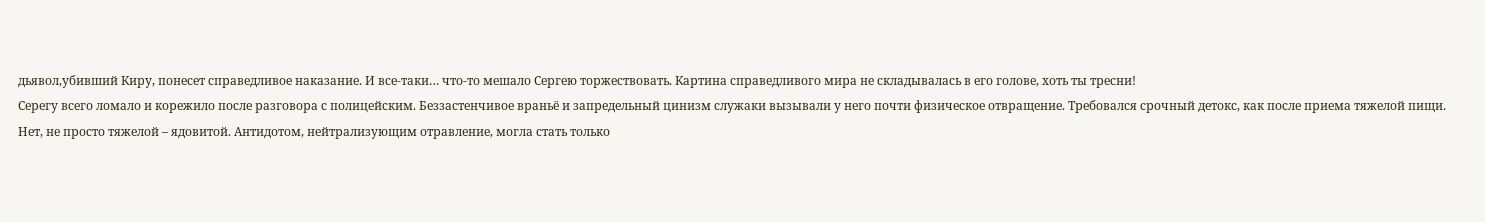дьявол,убивший Киру, понесет справедливое наказание. И все-таки… что-то мешало Сергею торжествовать. Картина справедливого мира не складывалась в его голове, хоть ты тресни!
Серегу всего ломало и корежило после разговора с полицейским. Беззастенчивое враньё и запредельный цинизм служаки вызывали у него почти физическое отвращение. Требовался срочный детокс, как после приема тяжелой пищи. Нет, не просто тяжелой – ядовитой. Антидотом, нейтрализующим отравление, могла стать только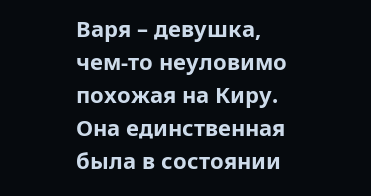Варя – девушка, чем-то неуловимо похожая на Киру. Она единственная была в состоянии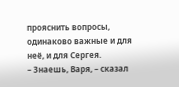прояснить вопросы, одинаково важные и для неё, и для Сергея.
– Знаешь, Варя, – сказал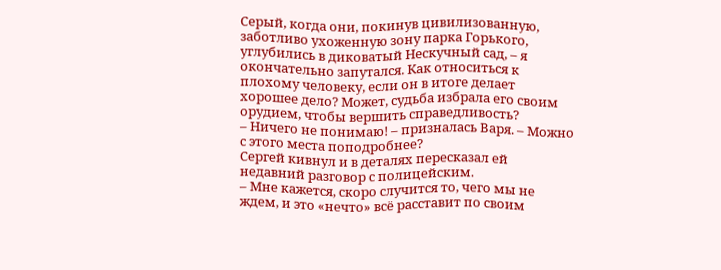Серый, когда они, покинув цивилизованную, заботливо ухоженную зону парка Горького, углубились в диковатый Нескучный сад, – я окончательно запутался. Как относиться к плохому человеку, если он в итоге делает хорошее дело? Может, судьба избрала его своим орудием, чтобы вершить справедливость?
– Ничего не понимаю! – призналась Варя. – Можно с этого места поподробнее?
Сергей кивнул и в деталях пересказал ей недавний разговор с полицейским.
– Мне кажется, скоро случится то, чего мы не ждем, и это «нечто» всё расставит по своим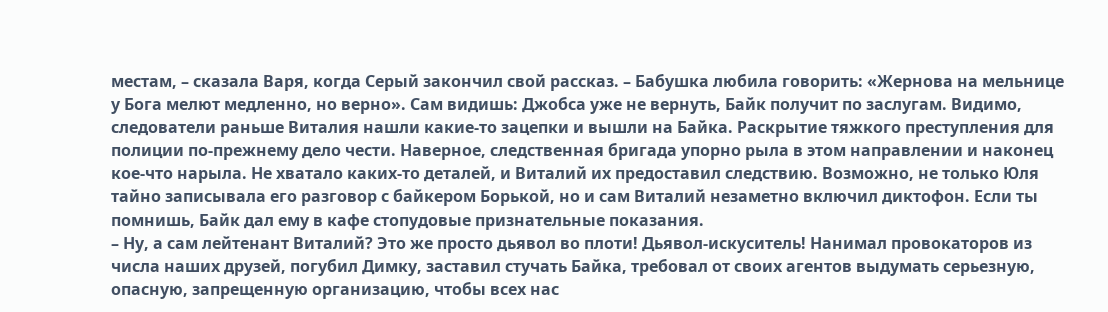местам, – сказала Варя, когда Серый закончил свой рассказ. – Бабушка любила говорить: «Жернова на мельнице у Бога мелют медленно, но верно». Сам видишь: Джобса уже не вернуть, Байк получит по заслугам. Видимо, следователи раньше Виталия нашли какие-то зацепки и вышли на Байка. Раскрытие тяжкого преступления для полиции по-прежнему дело чести. Наверное, следственная бригада упорно рыла в этом направлении и наконец кое-что нарыла. Не хватало каких-то деталей, и Виталий их предоставил следствию. Возможно, не только Юля тайно записывала его разговор с байкером Борькой, но и сам Виталий незаметно включил диктофон. Если ты помнишь, Байк дал ему в кафе стопудовые признательные показания.
– Ну, а сам лейтенант Виталий? Это же просто дьявол во плоти! Дьявол-искуситель! Нанимал провокаторов из числа наших друзей, погубил Димку, заставил стучать Байка, требовал от своих агентов выдумать серьезную, опасную, запрещенную организацию, чтобы всех нас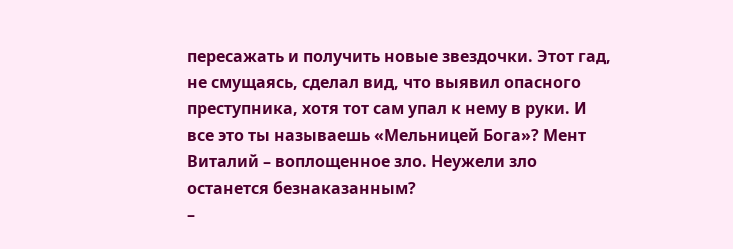пересажать и получить новые звездочки. Этот гад, не смущаясь, сделал вид, что выявил опасного преступника, хотя тот сам упал к нему в руки. И все это ты называешь «Мельницей Бога»? Мент Виталий – воплощенное зло. Неужели зло останется безнаказанным?
–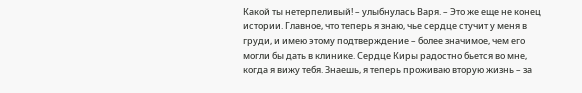Какой ты нетерпеливый! – улыбнулась Варя. – Это же еще не конец истории. Главное, что теперь я знаю, чье сердце стучит у меня в груди, и имею этому подтверждение – более значимое, чем его могли бы дать в клинике. Сердце Киры радостно бьется во мне, когда я вижу тебя. Знаешь, я теперь проживаю вторую жизнь – за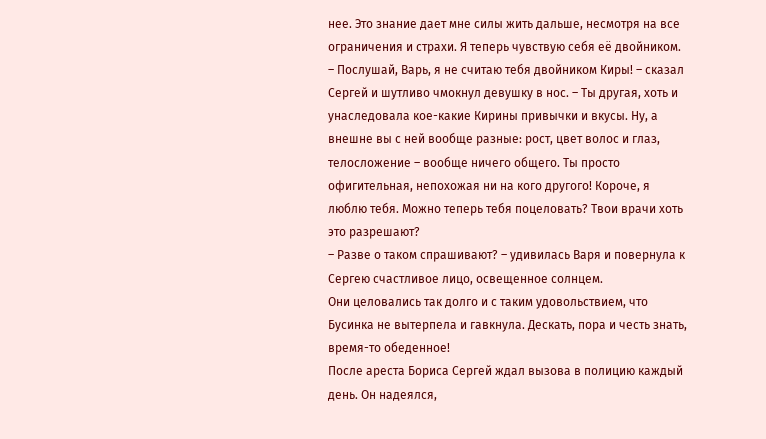нее. Это знание дает мне силы жить дальше, несмотря на все ограничения и страхи. Я теперь чувствую себя её двойником.
– Послушай, Варь, я не считаю тебя двойником Киры! – сказал Сергей и шутливо чмокнул девушку в нос. – Ты другая, хоть и унаследовала кое-какие Кирины привычки и вкусы. Ну, а внешне вы с ней вообще разные: рост, цвет волос и глаз, телосложение – вообще ничего общего. Ты просто офигительная, непохожая ни на кого другого! Короче, я люблю тебя. Можно теперь тебя поцеловать? Твои врачи хоть это разрешают?
– Разве о таком спрашивают? – удивилась Варя и повернула к Сергею счастливое лицо, освещенное солнцем.
Они целовались так долго и с таким удовольствием, что Бусинка не вытерпела и гавкнула. Дескать, пора и честь знать, время-то обеденное!
После ареста Бориса Сергей ждал вызова в полицию каждый день. Он надеялся,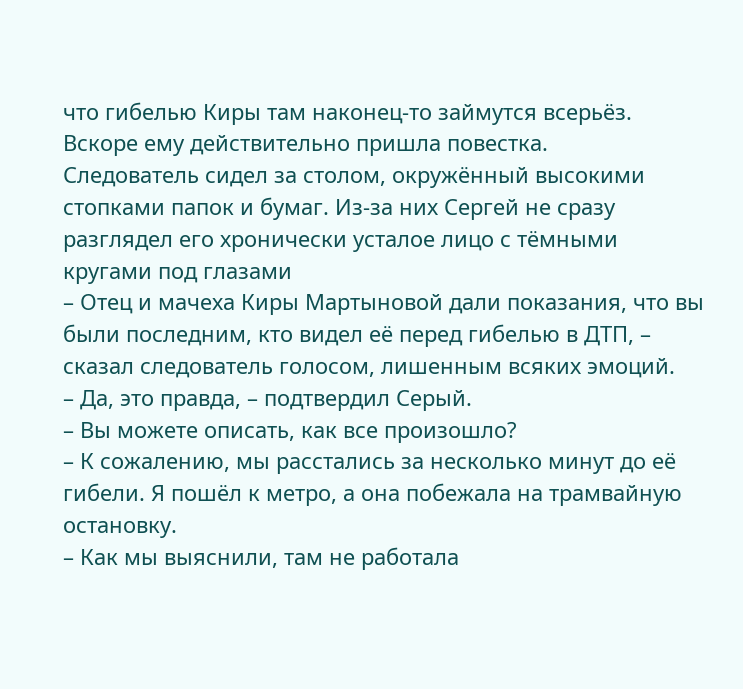что гибелью Киры там наконец-то займутся всерьёз. Вскоре ему действительно пришла повестка.
Следователь сидел за столом, окружённый высокими стопками папок и бумаг. Из-за них Сергей не сразу разглядел его хронически усталое лицо с тёмными кругами под глазами
– Отец и мачеха Киры Мартыновой дали показания, что вы были последним, кто видел её перед гибелью в ДТП, – сказал следователь голосом, лишенным всяких эмоций.
– Да, это правда, – подтвердил Серый.
– Вы можете описать, как все произошло?
– К сожалению, мы расстались за несколько минут до её гибели. Я пошёл к метро, а она побежала на трамвайную остановку.
– Как мы выяснили, там не работала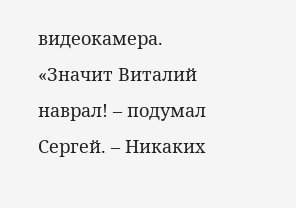видеокамера.
«Значит Виталий наврал! – подумал Сергей. – Никаких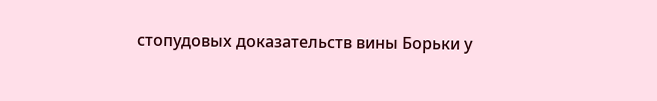стопудовых доказательств вины Борьки у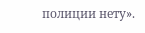полиции нету».